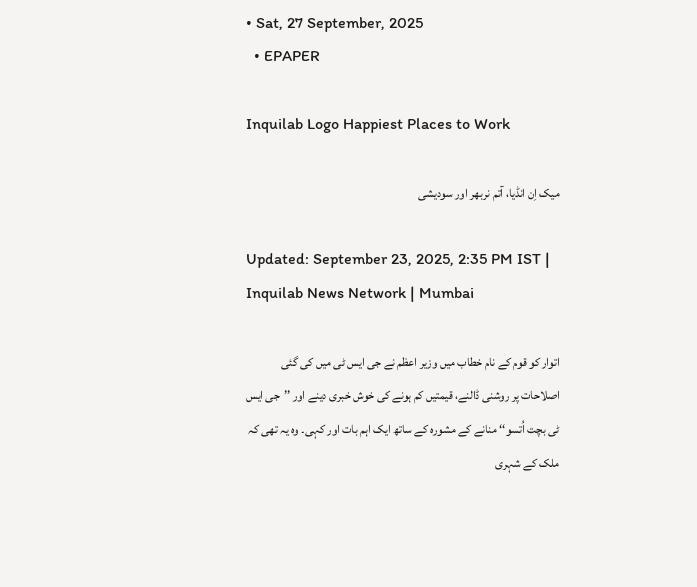• Sat, 27 September, 2025
  • EPAPER

Inquilab Logo Happiest Places to Work

میک اِن انڈیا، آتم نربھر اور سودیشی

Updated: September 23, 2025, 2:35 PM IST | Inquilab News Network | Mumbai

اتوار کو قوم کے نام خطاب میں وزیر اعظم نے جی ایس ٹی میں کی گئی اصلاحات پر روشنی ڈالنے، قیمتیں کم ہونے کی خوش خبری دینے اور ’’جی ایس ٹی بچت اُتسو‘‘ منانے کے مشورہ کے ساتھ ایک اہم بات اور کہی۔ وہ یہ تھی کہ ملک کے شہری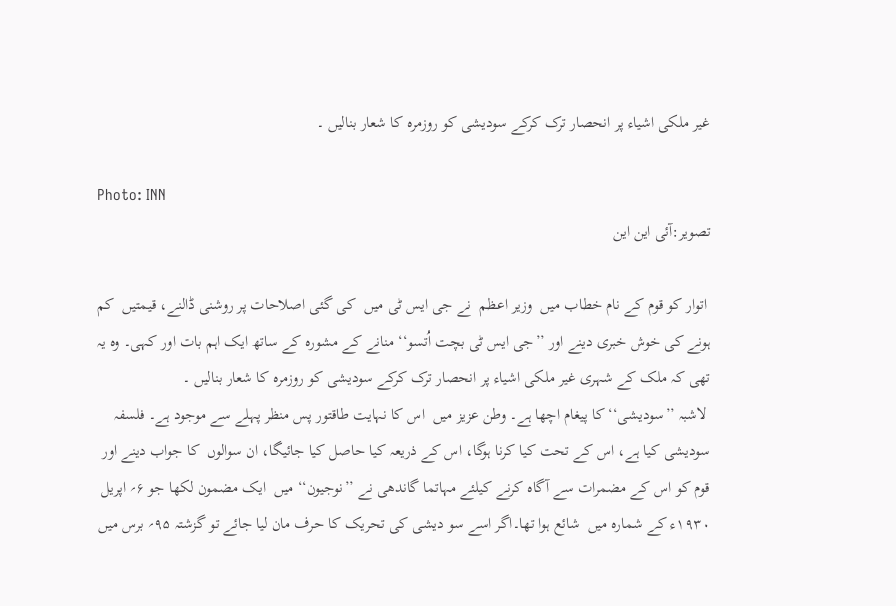غیر ملکی اشیاء پر انحصار ترک کرکے سودیشی کو روزمرہ کا شعار بنالیں ۔

Photo: INN
تصویر:آئی این این

 اتوار کو قوم کے نام خطاب میں  وزیر اعظم  نے جی ایس ٹی میں  کی گئی اصلاحات پر روشنی ڈالنے، قیمتیں  کم ہونے کی خوش خبری دینے اور ’’جی ایس ٹی بچت اُتسو‘‘ منانے کے مشورہ کے ساتھ ایک اہم بات اور کہی۔ وہ یہ تھی کہ ملک کے شہری غیر ملکی اشیاء پر انحصار ترک کرکے سودیشی کو روزمرہ کا شعار بنالیں ۔
 لاشبہ ’’سودیشی‘‘ کا پیغام اچھا ہے۔ وطن عزیز میں  اس کا نہایت طاقتور پس منظر پہلے سے موجود ہے۔ فلسفہ سودیشی کیا ہے، اس کے تحت کیا کرنا ہوگا، اس کے ذریعہ کیا حاصل کیا جائیگا، ان سوالوں  کا جواب دینے اور قوم کو اس کے مضمرات سے آگاہ کرنے کیلئے مہاتما گاندھی نے ’’نوجیون‘‘ میں  ایک مضمون لکھا جو ۶؍ اپریل ۱۹۳۰ء کے شمارہ میں  شائع ہوا تھا۔اگر اسے سو دیشی کی تحریک کا حرف مان لیا جائے تو گزشتہ ۹۵؍ برس میں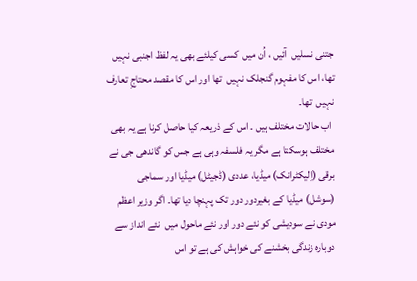جتنی نسلیں  آئیں ، اُن میں  کسی کیلئے بھی یہ لفظ اجنبی نہیں  تھا، اس کا مفہوم گنجلک نہیں  تھا اور اس کا مقصد محتاجِ تعارف نہیں  تھا۔
 اب حالات مختلف ہیں ۔ اس کے ذریعہ کیا حاصل کرنا ہے یہ بھی مختلف ہوسکتا ہے مگر یہ فلسفہ وہی ہے جس کو گاندھی جی نے برقی (اِلیکٹرانک) میڈیا، عددی (ڈجیٹل) میڈیا اور سماجی (سوشل) میڈیا کے بغیردور دور تک پہنچا دیا تھا۔ اگر وزیر اعظم مودی نے سودیشی کو نئے دور اور نئے ماحول میں  نئے انداز سے دوبارہ زندگی بخشنے کی خواہش کی ہے تو اس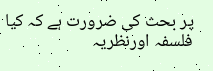پر بحث کی ضرورت ہے کہ کیا فلسفہ اورنظریہ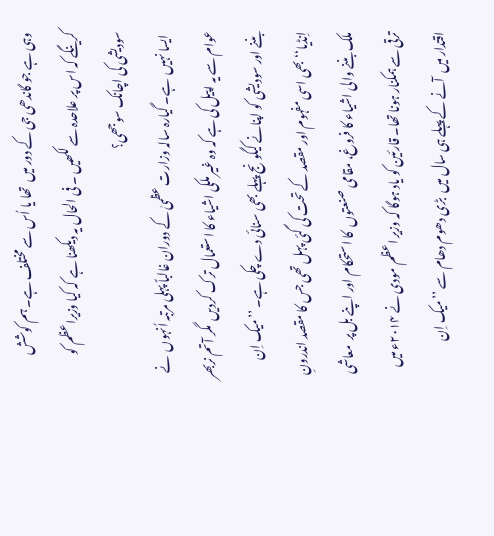وہی ہے جو گاندھی جی کے دور میں  تھا یا اُس سے مختلف ہے۔ ہم کوشش کرینگے کہ اس پر علاحدہ سے لکھیں ۔ فی الحال یہ دیکھنا ہے کہ کیا وزیراعظم کو سودیشی کی اچانک سوجھی؟
 ایسا نہیں  ہے۔ گیارہ سالہ وزارت عظمیٰ کے دوران غالباً پہلی مرتبہ اُنہوں  نے عوام سے یہ اپیل کی ہے کہ وہ غیر ملکی اشیاء کا استعمال ترک کردیں  مگر آتم نربھر بننے اور سودیشی کو اپنانے کیگونج پہلے بھی سنائی دے چکی ہے۔ ’’میک اِن اِنڈیا‘‘ بھی اسی مفہوم اور مقصد کے تحت کی گئی پہل تھی جس کا مقصد اندرونِ ملک بننے والی اشیاء کا فروغ، مقامی صنعتوں  کا استحکام اور اپنے بل پر  معاشی ترقی سے ہمکنار ہونا تھا۔ قارئین کو یاد ہوگا کہ وزیر اعظم مودی نے ۲۰۱۴ء میں  اقتدار میں  آنے کے پہلے ہی سال میں  بڑی دھوم دھام سے ’’میک اِن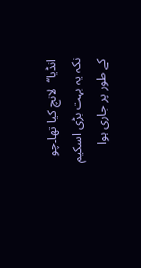انڈیا‘‘  لانچ کیا تھا۔چو نکہ یہ بہت بڑی اسکیم کے طور پر جاری ہوا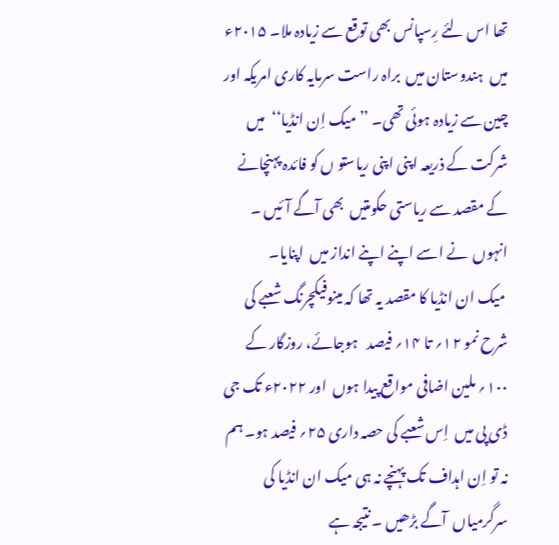تھا اس لئے رِسپانس بھی توقع سے زیادہ ملا۔ ۲۰۱۵ء میں  ہندوستان میں  براہ راست سرمایہ کاری امریکہ اور چین سے زیادہ ہوئی تھی۔ ’’میک اِن انڈیا‘‘  میں  شرکت کے ذریعہ اپنی اپنی ریاستو ں کو فائدہ پہنچانے کے مقصد سے ریاستی حکومتیں  بھی آگے آئیں ۔ انہوں  نے اسے اپنے اپنے انداز میں  اپنایا۔
 میک ان انڈیا کا مقصد یہ تھا کہ مینوفیکچرنگ شعبے کی شرح نمو ۱۲؍ تا ۱۴؍ فیصد   ہوجائے، روزگار کے ۱۰۰؍ ملین اضافی مواقع پیدا ہوں  اور ۲۰۲۲ء تک جی ڈی پی میں  اِس شعبے کی حصہ داری ۲۵؍ فیصد ہو۔ ہم نہ تو اِن اہداف تک پہنچے نہ ہی میک ان انڈیا کی سرگرمیاں  آگے بڑھیں ۔ نتیجہ ہے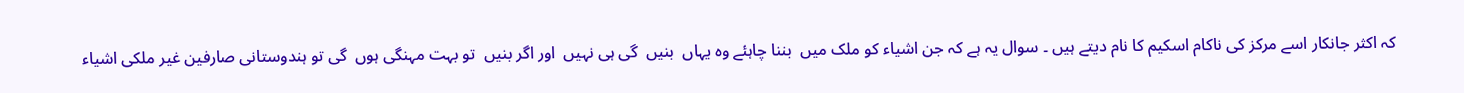کہ اکثر جانکار اسے مرکز کی ناکام اسکیم کا نام دیتے ہیں ۔ سوال یہ ہے کہ جن اشیاء کو ملک میں  بننا چاہئے وہ یہاں  بنیں  گی ہی نہیں  اور اگر بنیں  تو بہت مہنگی ہوں  گی تو ہندوستانی صارفین غیر ملکی اشیاء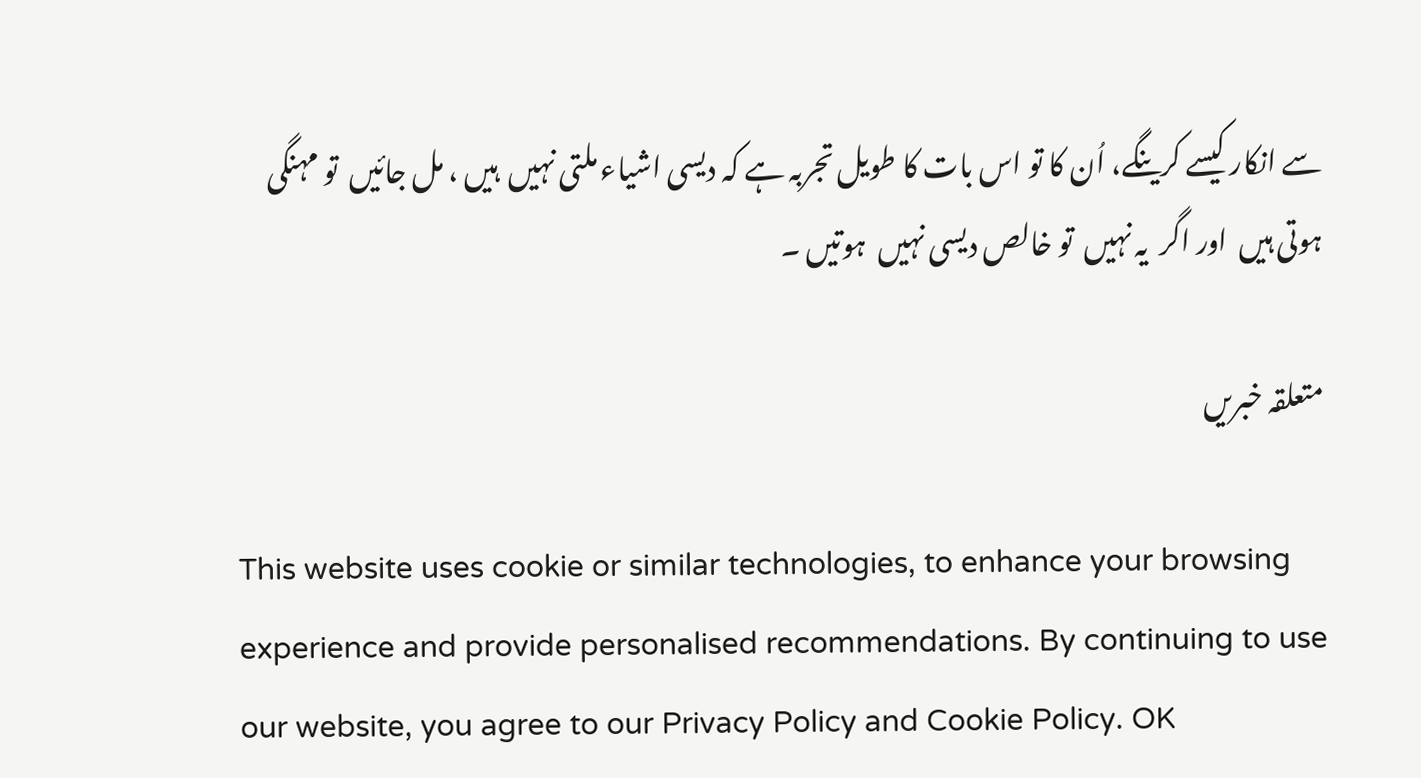سے انکار کیسے کرینگے، اُن کا تو اس بات کا طویل تجربہ ہے کہ دیسی اشیاء ملتی نہیں  ہیں ، مل جائیں  تو مہنگی ہوتی ہیں  اور اگر  یہ نہیں  تو خالص دیسی نہیں  ہوتیں ۔

متعلقہ خبریں

This website uses cookie or similar technologies, to enhance your browsing experience and provide personalised recommendations. By continuing to use our website, you agree to our Privacy Policy and Cookie Policy. OK